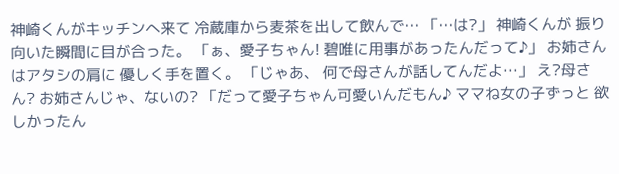神崎くんがキッチンへ来て 冷蔵庫から麦茶を出して飲んで… 「…は?」 神崎くんが 振り向いた瞬間に目が合った。 「ぁ、愛子ちゃん! 碧唯に用事があったんだって♪」 お姉さんはアタシの肩に 優しく手を置く。 「じゃあ、 何で母さんが話してんだよ…」 え?母さん? お姉さんじゃ、ないの? 「だって愛子ちゃん可愛いんだもん♪ ママね女の子ずっと 欲しかったん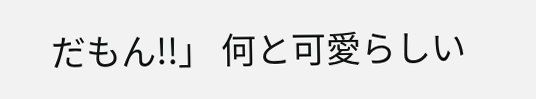だもん!!」 何と可愛らしい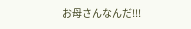お母さんなんだ!!!